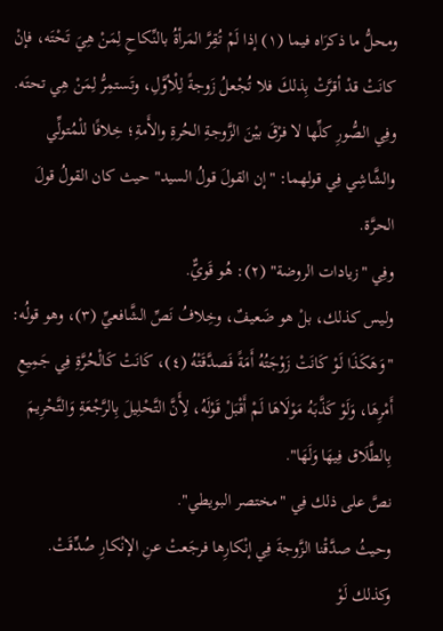ومحلُّ ما ذكرَاه فيما (١) إذا لَمْ تُقِرَّ المَرأةُ بالنِّكاحِ لِمَنْ هِيَ تَحْتَه، فإنْ كانَتْ قدْ أقرَّتْ بِذلكَ فلا تُجْعلُ زَوجةً لِلْأوَّلِ، وتَستمِرُّ لِمَنْ هِي تحتَه.
وفِي الصُّورِ كلِّها لا فرْقَ بيْنَ الزَّوجةِ الحُرةِ والأَمةِ؛ خِلافًا للْمُتولِّي والشَّاشِي فِي قولهما: "إن القولَ قولُ السيد" حيث كان القولُ قولَ الحرَّة.
وفِي "زيادات الروضة" (٢): هُو قَويٌّ.
وليس كذلك، بلْ هو ضَعيفٌ، وخِلافُ نَصِّ الشَّافعيِّ (٣)، وهو قولُه:
"وَهَكَذَا لَوْ كَانَتْ زَوْجَتُهُ أَمَةً فَصدَّقَتْهُ (٤)، كَانَتْ كَالْحُرَّةِ فِي جَمِيعِ أَمْرِهَا، وَلَوْ كَذَّبَهُ مَوْلَاهَا لَمْ أَقْبَلْ قَوْلَهُ، لِأَنَّ التَّحْلِيلَ بِالرَّجْعَةِ وَالتَّحْرِيمَ بِالطَّلَاق فِيهَا وَلَهَا".
نصَّ على ذلك فِي "مختصر البويطي".
وحيثُ صدَّقْنا الزَّوجةَ فِي إنْكارِها فرجَعتْ عنِ الإنْكارِ صُدِّقَتْ.
وكذلك لَوْ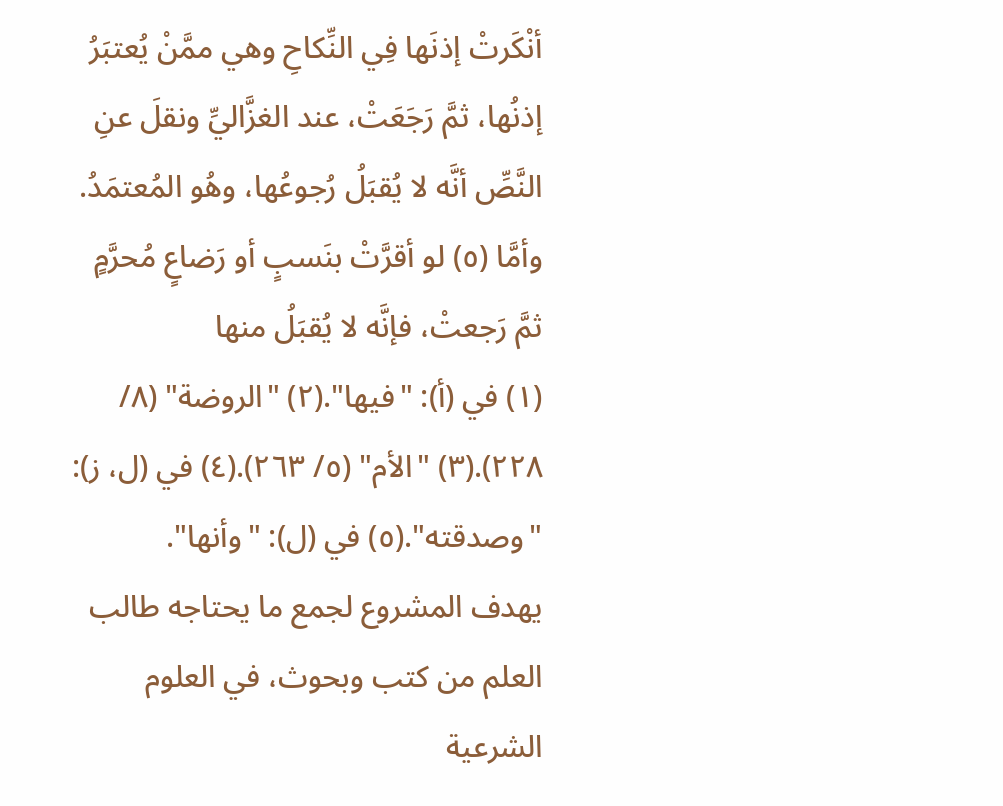أنْكَرتْ إذنَها فِي النِّكاحِ وهي ممَّنْ يُعتبَرُ إذنُها، ثمَّ رَجَعَتْ، عند الغزَّاليِّ ونقلَ عنِ النَّصِّ أنَّه لا يُقبَلُ رُجوعُها، وهُو المُعتمَدُ.
وأمَّا (٥) لو أقرَّتْ بنَسبٍ أو رَضاعٍ مُحرَّمٍ ثمَّ رَجعتْ، فإنَّه لا يُقبَلُ منها
(١) في (أ): "فيها".(٢) "الروضة" (٨/ ٢٢٨).(٣) "الأم" (٥/ ٢٦٣).(٤) في (ل، ز): "وصدقته".(٥) في (ل): "وأنها".
يهدف المشروع لجمع ما يحتاجه طالب العلم من كتب وبحوث، في العلوم الشرعية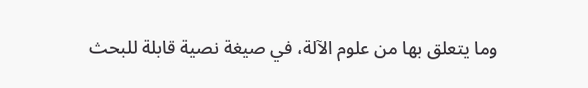وما يتعلق بها من علوم الآلة، في صيغة نصية قابلة للبحث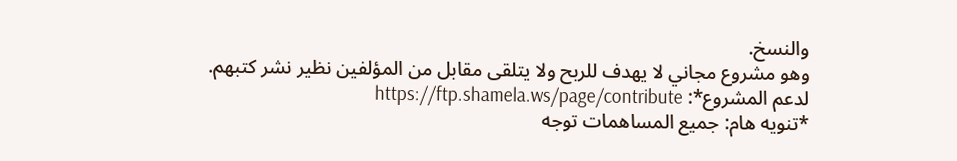والنسخ.
وهو مشروع مجاني لا يهدف للربح ولا يتلقى مقابل من المؤلفين نظير نشر كتبهم.
لدعم المشروع*: https://ftp.shamela.ws/page/contribute
*تنويه هام: جميع المساهمات توجه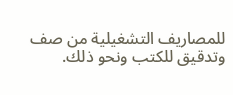للمصاريف التشغيلية من صف وتدقيق للكتب ونحو ذلك.